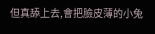但真舔上去,會把臉皮薄的小兔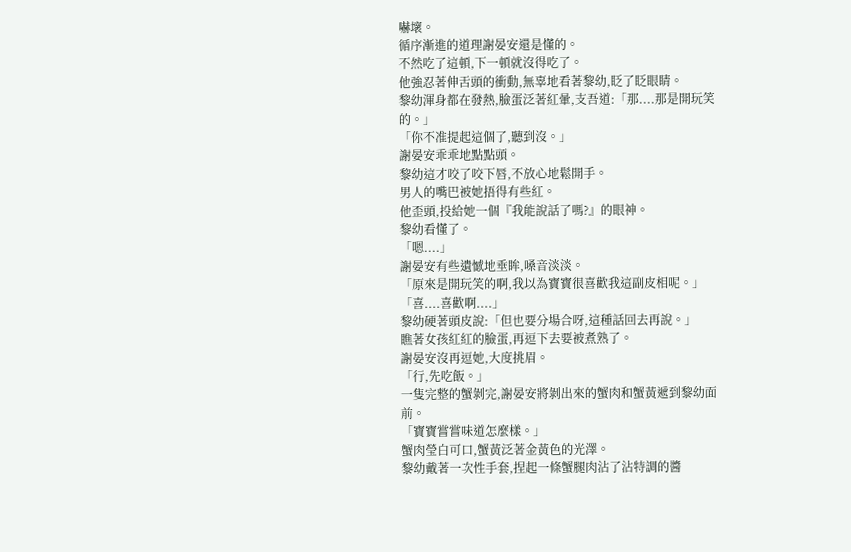嚇壞。
循序漸進的道理謝晏安還是懂的。
不然吃了這頓,下一頓就沒得吃了。
他強忍著伸舌頭的衝動,無辜地看著黎幼,眨了眨眼睛。
黎幼渾身都在發熱,臉蛋泛著紅暈,支吾道:「那....那是開玩笑的。」
「你不准提起這個了,聽到沒。」
謝晏安乖乖地點點頭。
黎幼這才咬了咬下唇,不放心地鬆開手。
男人的嘴巴被她捂得有些紅。
他歪頭,投給她一個『我能說話了嗎?』的眼神。
黎幼看懂了。
「嗯....」
謝晏安有些遺憾地垂眸,嗓音淡淡。
「原來是開玩笑的啊,我以為寶寶很喜歡我這副皮相呢。」
「喜....喜歡啊....」
黎幼硬著頭皮說:「但也要分場合呀,這種話回去再說。」
瞧著女孩紅紅的臉蛋,再逗下去要被煮熟了。
謝晏安沒再逗她,大度挑眉。
「行,先吃飯。」
一隻完整的蟹剝完,謝晏安將剝出來的蟹肉和蟹黃遞到黎幼面前。
「寶寶嘗嘗味道怎麼樣。」
蟹肉瑩白可口,蟹黃泛著金黃色的光澤。
黎幼戴著一次性手套,捏起一條蟹腿肉沾了沾特調的醬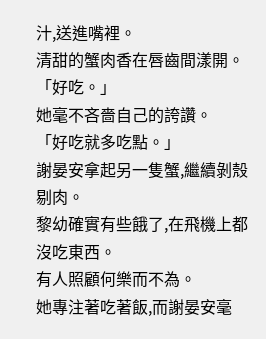汁,送進嘴裡。
清甜的蟹肉香在唇齒間漾開。
「好吃。」
她毫不吝嗇自己的誇讚。
「好吃就多吃點。」
謝晏安拿起另一隻蟹,繼續剝殼剔肉。
黎幼確實有些餓了,在飛機上都沒吃東西。
有人照顧何樂而不為。
她專注著吃著飯,而謝晏安毫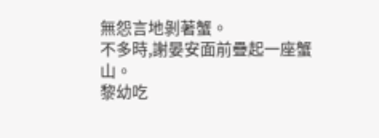無怨言地剝著蟹。
不多時,謝晏安面前疊起一座蟹山。
黎幼吃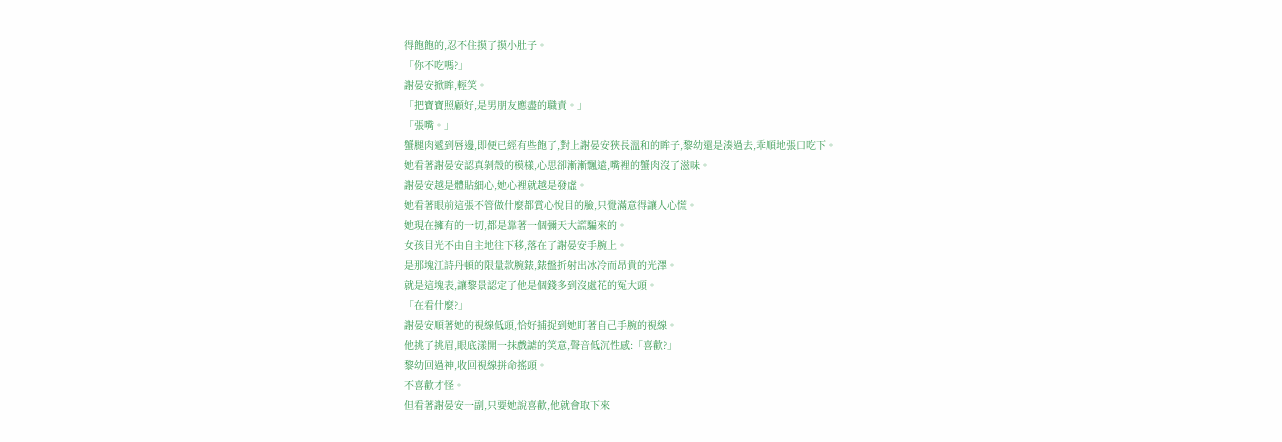得飽飽的,忍不住摸了摸小肚子。
「你不吃嗎?」
謝晏安掀眸,輕笑。
「把寶寶照顧好,是男朋友應盡的職責。」
「張嘴。」
蟹腿肉遞到唇邊,即便已經有些飽了,對上謝晏安狹長溫和的眸子,黎幼還是湊過去,乖順地張口吃下。
她看著謝晏安認真剝殼的模樣,心思卻漸漸飄遠,嘴裡的蟹肉沒了滋味。
謝晏安越是體貼細心,她心裡就越是發虛。
她看著眼前這張不管做什麼都賞心悅目的臉,只覺滿意得讓人心慌。
她現在擁有的一切,都是靠著一個彌天大謊騙來的。
女孩目光不由自主地往下移,落在了謝晏安手腕上。
是那塊江詩丹頓的限量款腕錶,錶盤折射出冰冷而昂貴的光澤。
就是這塊表,讓黎景認定了他是個錢多到沒處花的冤大頭。
「在看什麼?」
謝晏安順著她的視線低頭,恰好捕捉到她盯著自己手腕的視線。
他挑了挑眉,眼底漾開一抹戲謔的笑意,聲音低沉性感:「喜歡?」
黎幼回過神,收回視線拼命搖頭。
不喜歡才怪。
但看著謝晏安一副,只要她說喜歡,他就會取下來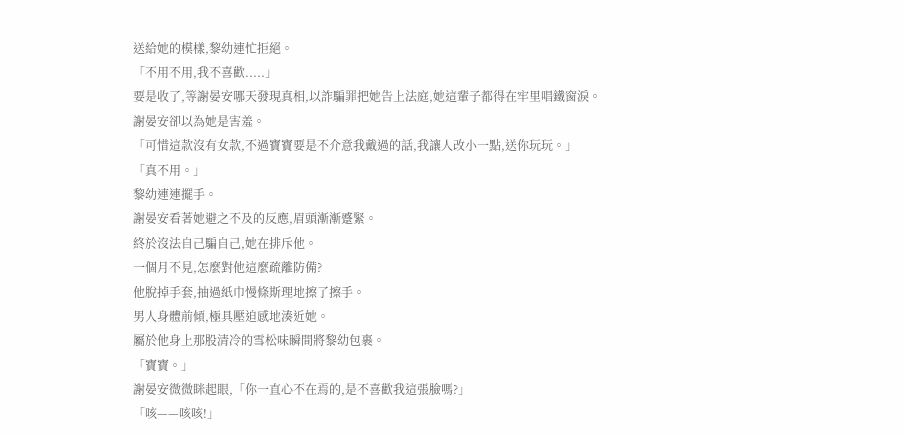送給她的模樣,黎幼連忙拒絕。
「不用不用,我不喜歡.....」
要是收了,等謝晏安哪天發現真相,以詐騙罪把她告上法庭,她這輩子都得在牢里唱鐵窗淚。
謝晏安卻以為她是害羞。
「可惜這款沒有女款,不過寶寶要是不介意我戴過的話,我讓人改小一點,送你玩玩。」
「真不用。」
黎幼連連擺手。
謝晏安看著她避之不及的反應,眉頭漸漸蹙緊。
終於沒法自己騙自己,她在排斥他。
一個月不見,怎麼對他這麼疏離防備?
他脫掉手套,抽過紙巾慢條斯理地擦了擦手。
男人身體前傾,極具壓迫感地湊近她。
屬於他身上那股清冷的雪松味瞬間將黎幼包裹。
「寶寶。」
謝晏安微微眯起眼,「你一直心不在焉的,是不喜歡我這張臉嗎?」
「咳——咳咳!」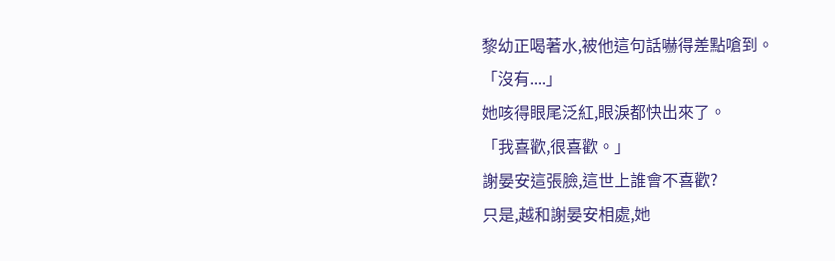黎幼正喝著水,被他這句話嚇得差點嗆到。
「沒有....」
她咳得眼尾泛紅,眼淚都快出來了。
「我喜歡,很喜歡。」
謝晏安這張臉,這世上誰會不喜歡?
只是,越和謝晏安相處,她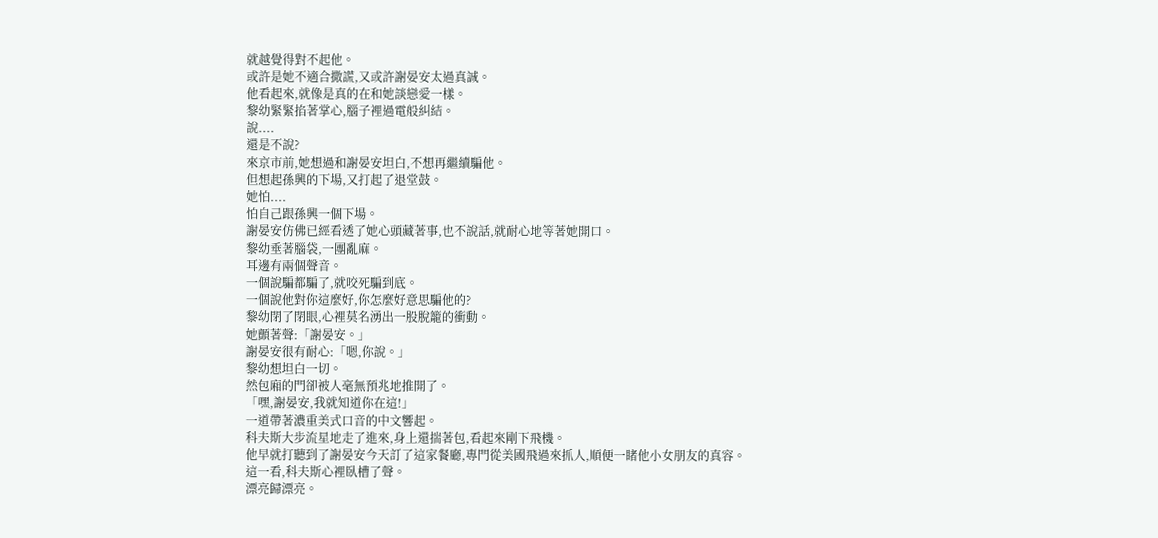就越覺得對不起他。
或許是她不適合撒謊,又或許謝晏安太過真誠。
他看起來,就像是真的在和她談戀愛一樣。
黎幼緊緊掐著掌心,腦子裡過電般糾結。
說....
還是不說?
來京市前,她想過和謝晏安坦白,不想再繼續騙他。
但想起孫興的下場,又打起了退堂鼓。
她怕....
怕自己跟孫興一個下場。
謝晏安仿佛已經看透了她心頭藏著事,也不說話,就耐心地等著她開口。
黎幼垂著腦袋,一團亂麻。
耳邊有兩個聲音。
一個說騙都騙了,就咬死騙到底。
一個說他對你這麼好,你怎麼好意思騙他的?
黎幼閉了閉眼,心裡莫名湧出一股脫籠的衝動。
她顫著聲:「謝晏安。」
謝晏安很有耐心:「嗯,你說。」
黎幼想坦白一切。
然包廂的門卻被人毫無預兆地推開了。
「嘿,謝晏安,我就知道你在這!」
一道帶著濃重美式口音的中文響起。
科夫斯大步流星地走了進來,身上還揣著包,看起來剛下飛機。
他早就打聽到了謝晏安今天訂了這家餐廳,專門從美國飛過來抓人,順便一睹他小女朋友的真容。
這一看,科夫斯心裡臥槽了聲。
漂亮歸漂亮。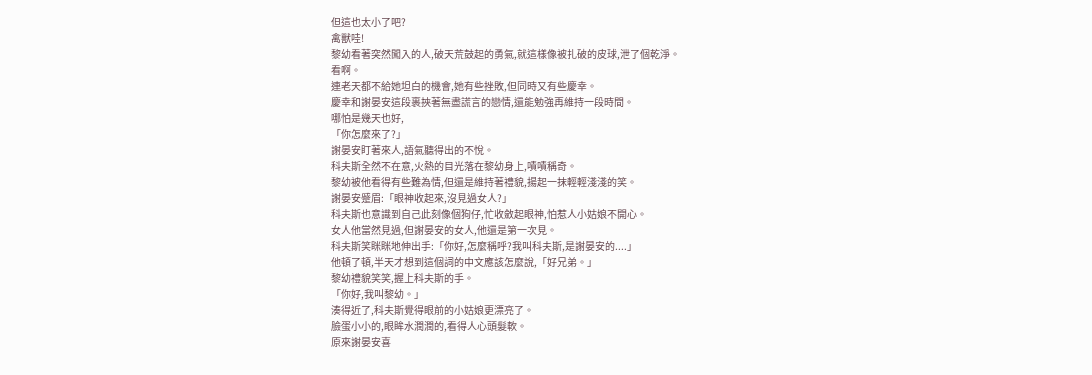但這也太小了吧?
禽獸哇!
黎幼看著突然闖入的人,破天荒鼓起的勇氣,就這樣像被扎破的皮球,泄了個乾淨。
看啊。
連老天都不給她坦白的機會,她有些挫敗,但同時又有些慶幸。
慶幸和謝晏安這段裹挾著無盡謊言的戀情,還能勉強再維持一段時間。
哪怕是幾天也好,
「你怎麼來了?」
謝晏安盯著來人,語氣聽得出的不悅。
科夫斯全然不在意,火熱的目光落在黎幼身上,嘖嘖稱奇。
黎幼被他看得有些難為情,但還是維持著禮貌,揚起一抹輕輕淺淺的笑。
謝晏安蹙眉:「眼神收起來,沒見過女人?」
科夫斯也意識到自己此刻像個狗仔,忙收斂起眼神,怕惹人小姑娘不開心。
女人他當然見過,但謝晏安的女人,他還是第一次見。
科夫斯笑眯眯地伸出手:「你好,怎麼稱呼?我叫科夫斯,是謝晏安的....」
他頓了頓,半天才想到這個詞的中文應該怎麼說,「好兄弟。」
黎幼禮貌笑笑,握上科夫斯的手。
「你好,我叫黎幼。」
湊得近了,科夫斯覺得眼前的小姑娘更漂亮了。
臉蛋小小的,眼眸水潤潤的,看得人心頭髮軟。
原來謝晏安喜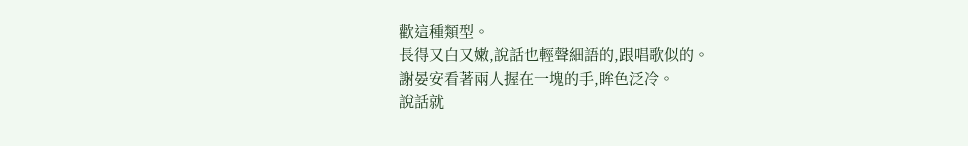歡這種類型。
長得又白又嫩,說話也輕聲細語的,跟唱歌似的。
謝晏安看著兩人握在一塊的手,眸色泛冷。
說話就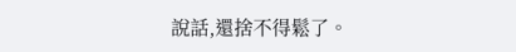說話,還捨不得鬆了。